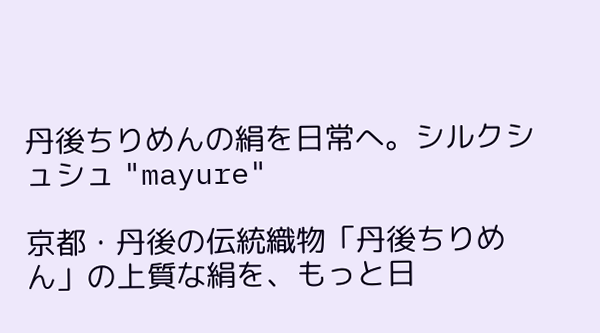丹後ちりめんの絹を日常へ。シルクシュシュ "mayure"

京都・丹後の伝統織物「丹後ちりめん」の上質な絹を、もっと日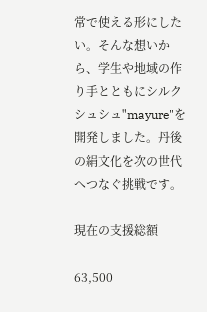常で使える形にしたい。そんな想いから、学生や地域の作り手とともにシルクシュシュ"mayure"を開発しました。丹後の絹文化を次の世代へつなぐ挑戦です。

現在の支援総額

63,500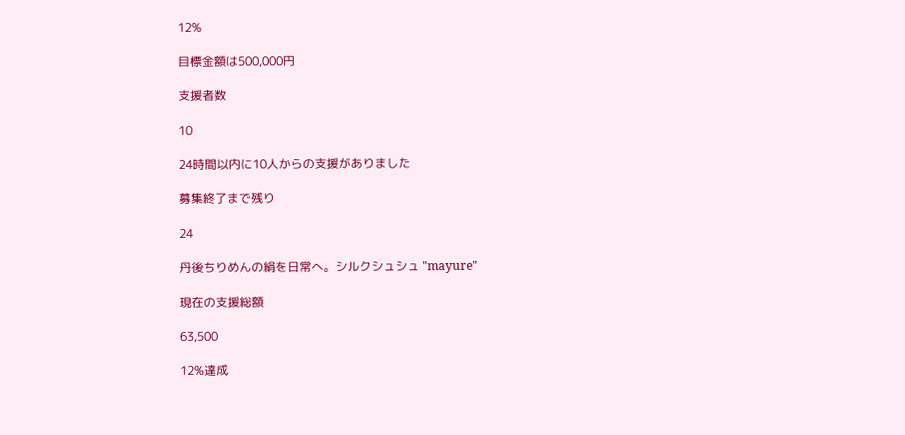12%

目標金額は500,000円

支援者数

10

24時間以内に10人からの支援がありました

募集終了まで残り

24

丹後ちりめんの絹を日常へ。シルクシュシュ "mayure"

現在の支援総額

63,500

12%達成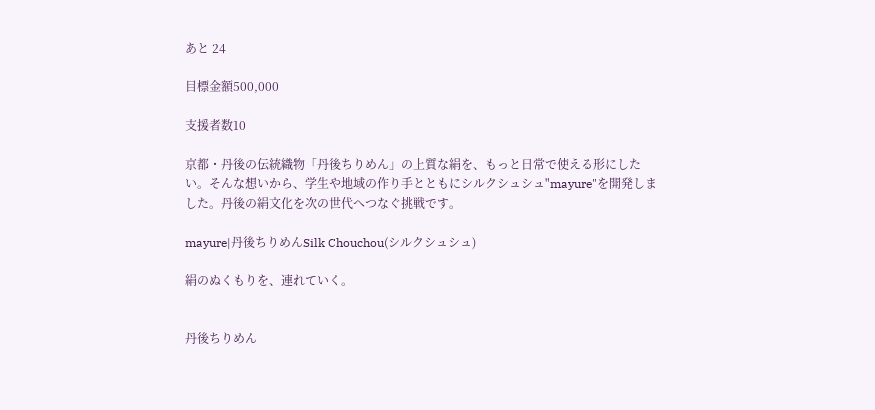あと 24

目標金額500,000

支援者数10

京都・丹後の伝統織物「丹後ちりめん」の上質な絹を、もっと日常で使える形にしたい。そんな想いから、学生や地域の作り手とともにシルクシュシュ"mayure"を開発しました。丹後の絹文化を次の世代へつなぐ挑戦です。

mayure|丹後ちりめんSilk Chouchou(シルクシュシュ)

絹のぬくもりを、連れていく。


丹後ちりめん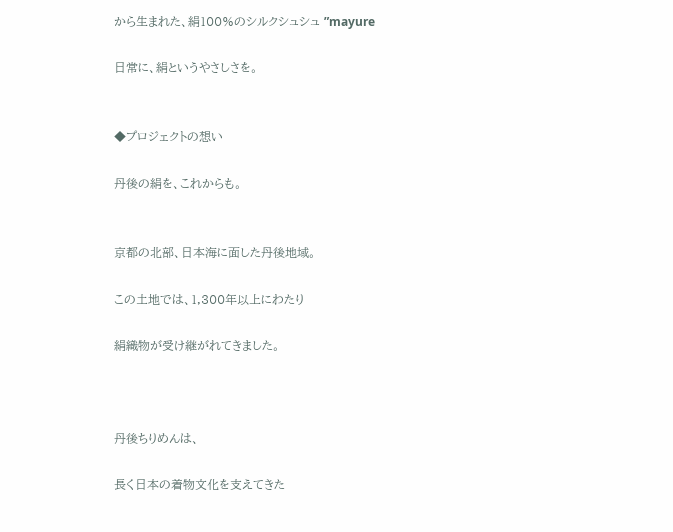から生まれた、絹100%のシルクシュシュ ”mayure

日常に、絹というやさしさを。


◆プロジェクトの想い

丹後の絹を、これからも。


京都の北部、日本海に面した丹後地域。

この土地では、1,300年以上にわたり

絹織物が受け継がれてきました。



丹後ちりめんは、

長く日本の着物文化を支えてきた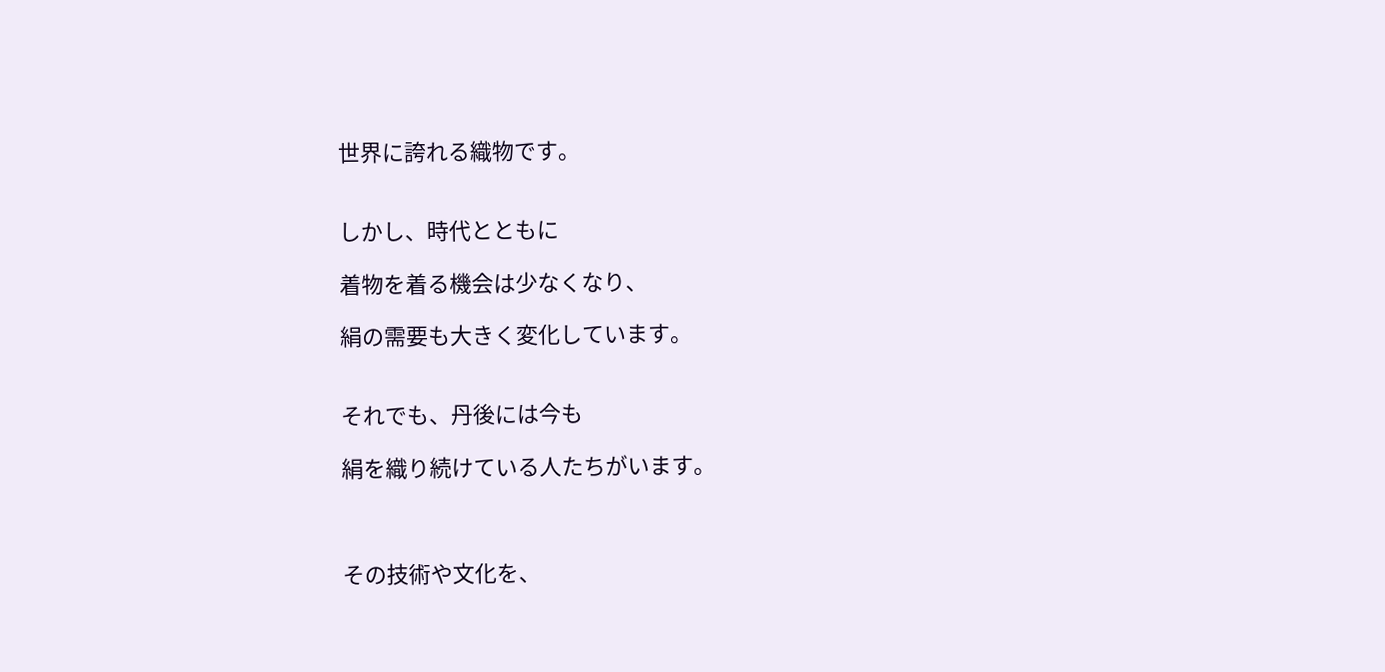世界に誇れる織物です。


しかし、時代とともに

着物を着る機会は少なくなり、

絹の需要も大きく変化しています。


それでも、丹後には今も

絹を織り続けている人たちがいます。



その技術や文化を、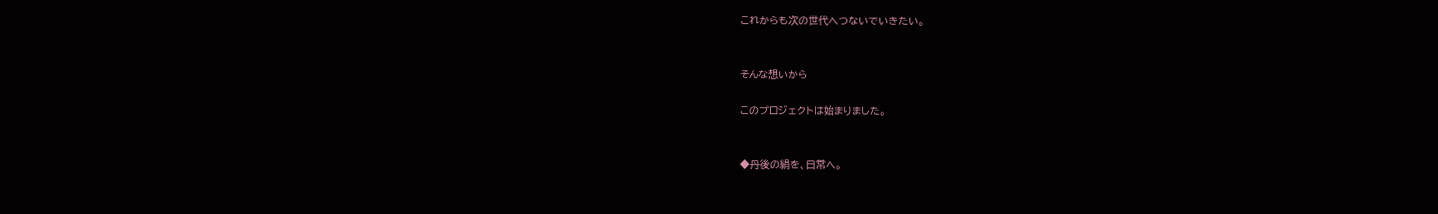これからも次の世代へつないでいきたい。


そんな想いから

このプロジェクトは始まりました。


◆丹後の絹を、日常へ。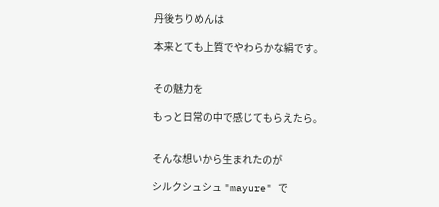丹後ちりめんは

本来とても上質でやわらかな絹です。


その魅力を

もっと日常の中で感じてもらえたら。


そんな想いから生まれたのが

シルクシュシュ "mayure" で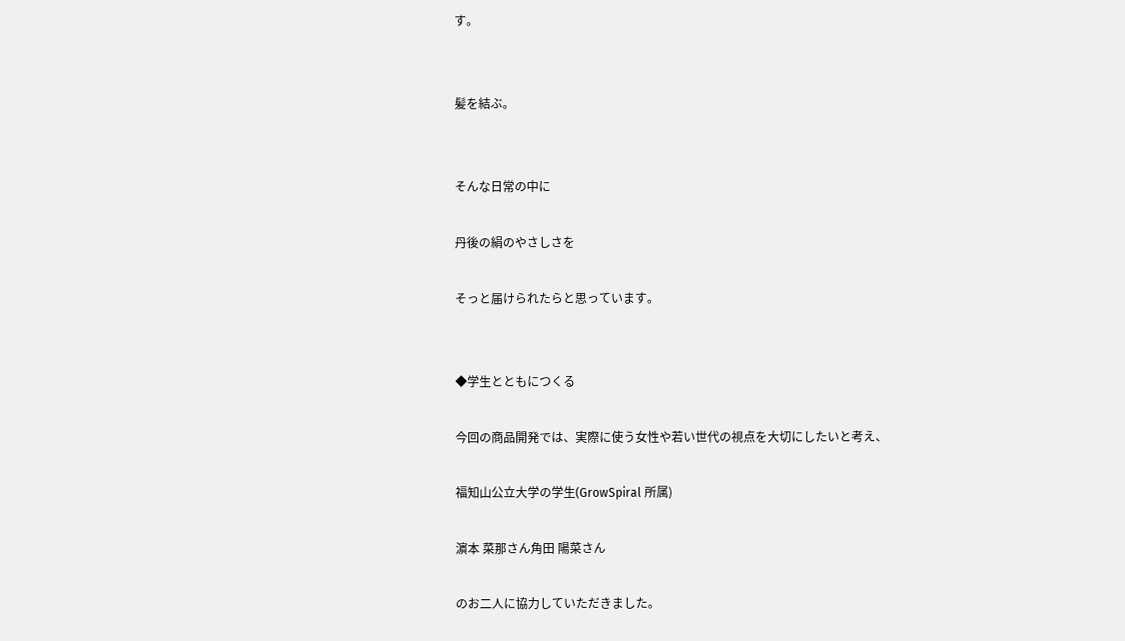す。


髪を結ぶ。


そんな日常の中に

丹後の絹のやさしさを

そっと届けられたらと思っています。


◆学生とともにつくる

今回の商品開発では、実際に使う女性や若い世代の視点を大切にしたいと考え、

福知山公立大学の学生(GrowSpiral 所属)

濵本 菜那さん角田 陽菜さん

のお二人に協力していただきました。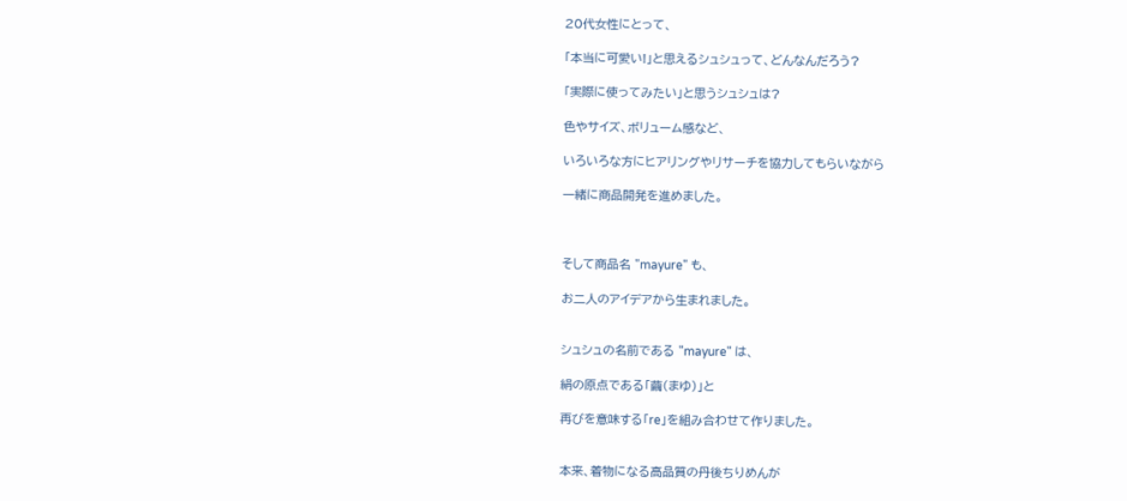20代女性にとって、

「本当に可愛い!」と思えるシュシュって、どんなんだろう?

「実際に使ってみたい」と思うシュシュは?

色やサイズ、ボリューム感など、

いろいろな方にヒアリングやリサーチを協力してもらいながら

一緒に商品開発を進めました。



そして商品名 "mayure" も、

お二人のアイデアから生まれました。


シュシュの名前である "mayure" は、

絹の原点である「繭(まゆ)」と

再びを意味する「re」を組み合わせて作りました。


本来、着物になる高品質の丹後ちりめんが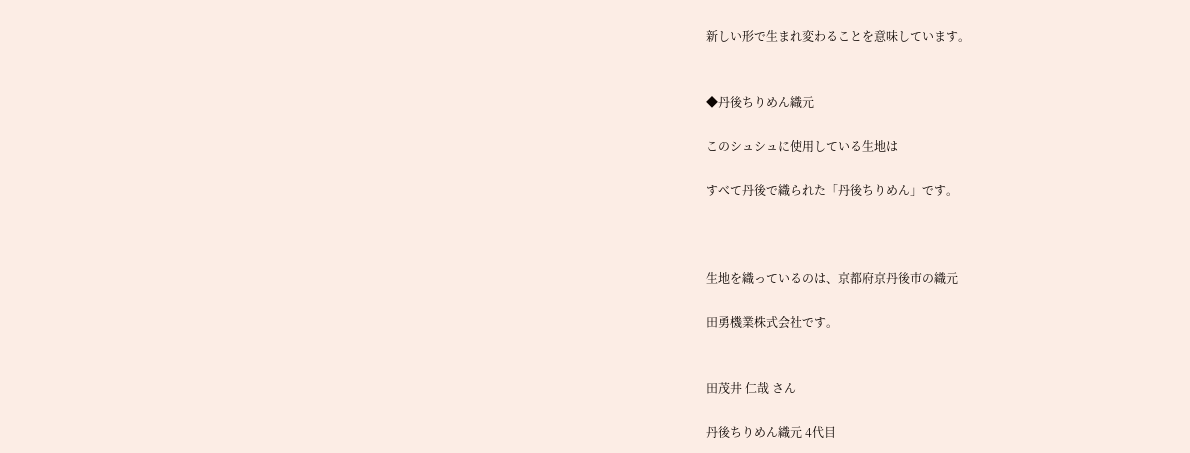新しい形で生まれ変わることを意味しています。


◆丹後ちりめん織元

このシュシュに使用している生地は

すべて丹後で織られた「丹後ちりめん」です。



生地を織っているのは、京都府京丹後市の織元

田勇機業株式会社です。


田茂井 仁哉 さん

丹後ちりめん織元 4代目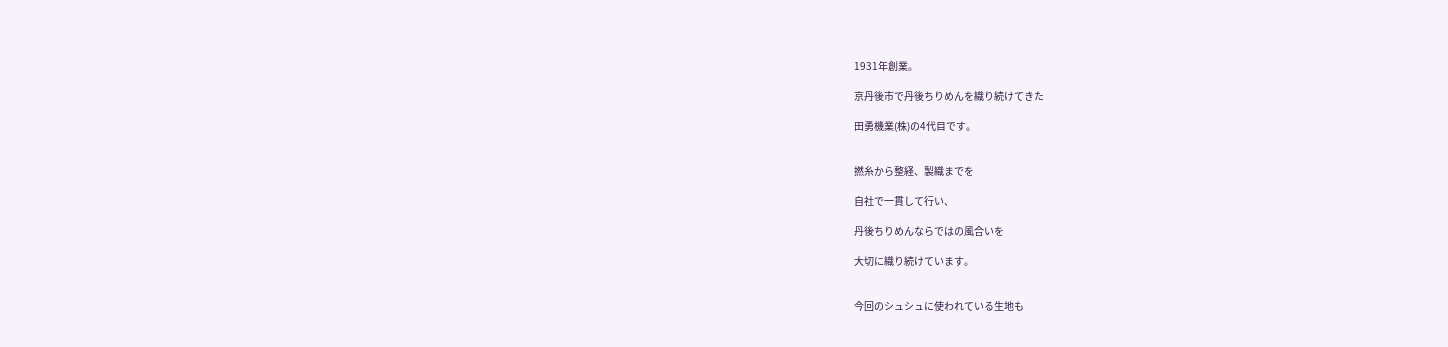1931年創業。

京丹後市で丹後ちりめんを織り続けてきた

田勇機業(株)の4代目です。


撚糸から整経、製織までを

自社で一貫して行い、

丹後ちりめんならではの風合いを

大切に織り続けています。


今回のシュシュに使われている生地も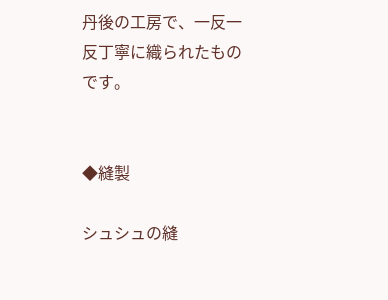丹後の工房で、一反一反丁寧に織られたものです。


◆縫製

シュシュの縫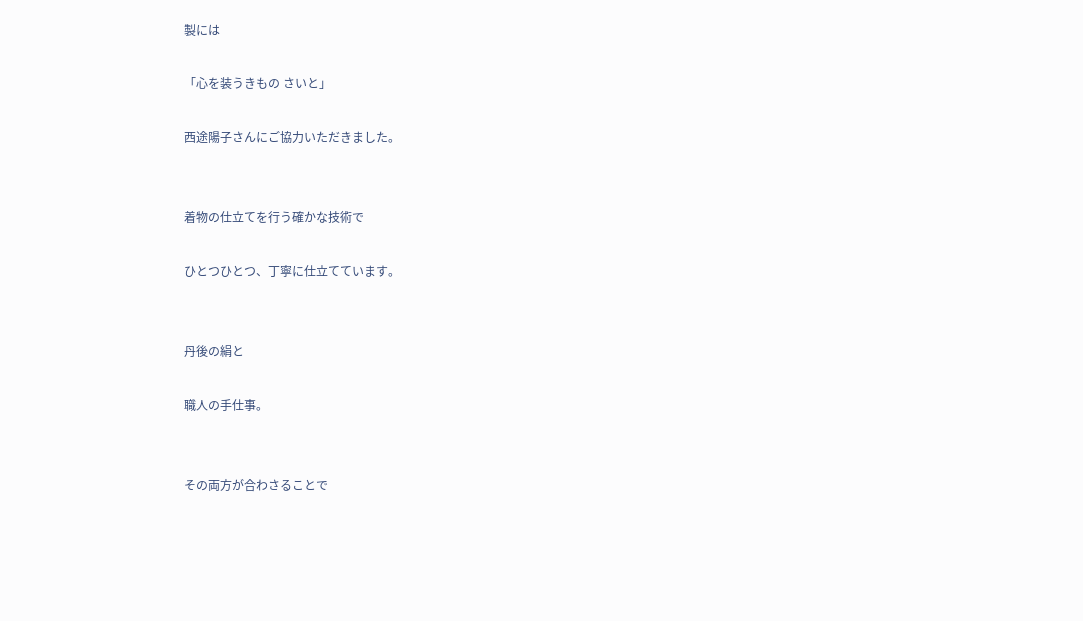製には

「心を装うきもの さいと」

西途陽子さんにご協力いただきました。


着物の仕立てを行う確かな技術で

ひとつひとつ、丁寧に仕立てています。


丹後の絹と

職人の手仕事。


その両方が合わさることで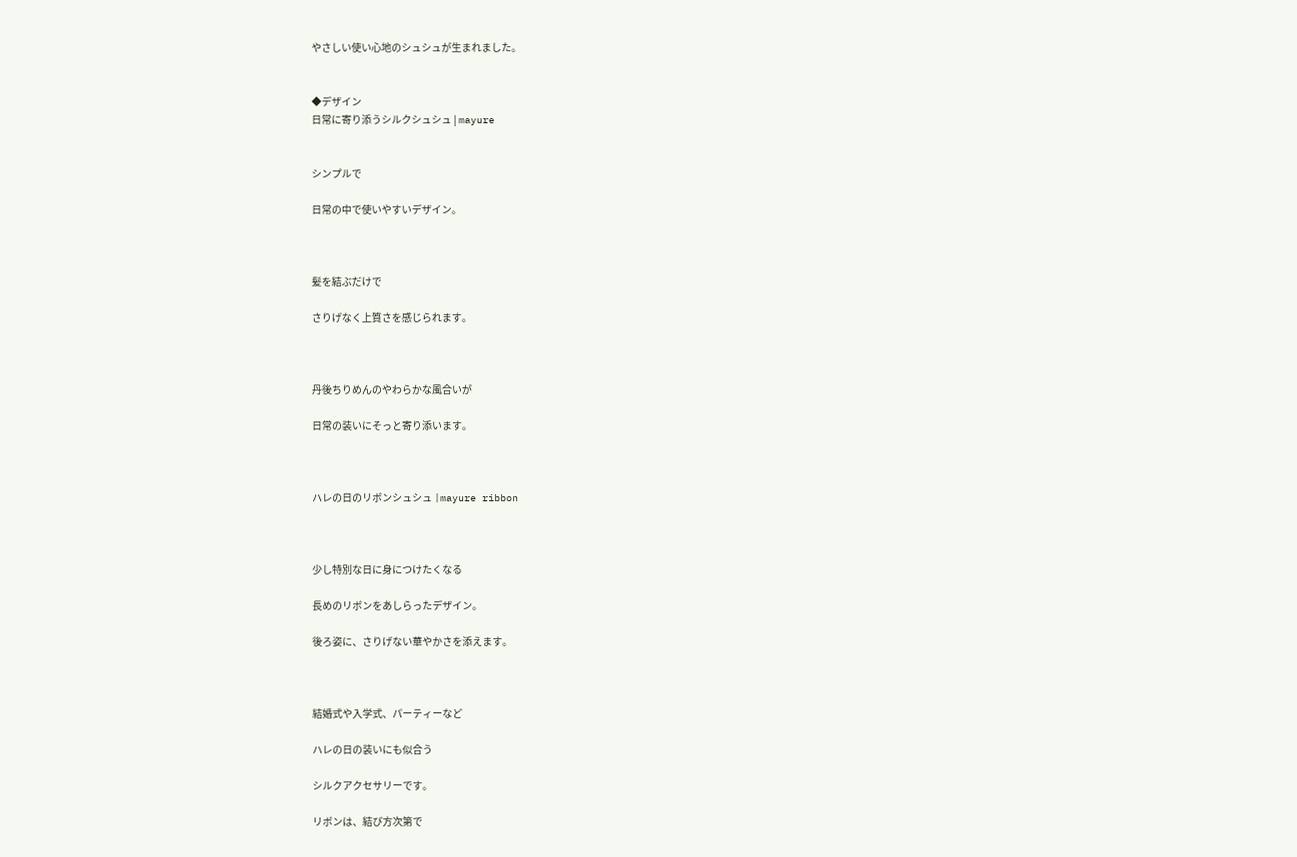やさしい使い心地のシュシュが生まれました。


◆デザイン
日常に寄り添うシルクシュシュ | mayure


シンプルで

日常の中で使いやすいデザイン。



髪を結ぶだけで

さりげなく上質さを感じられます。



丹後ちりめんのやわらかな風合いが

日常の装いにそっと寄り添います。



ハレの日のリボンシュシュ |mayure ribbon



少し特別な日に身につけたくなる

長めのリボンをあしらったデザイン。

後ろ姿に、さりげない華やかさを添えます。



結婚式や入学式、パーティーなど

ハレの日の装いにも似合う

シルクアクセサリーです。

リボンは、結び方次第で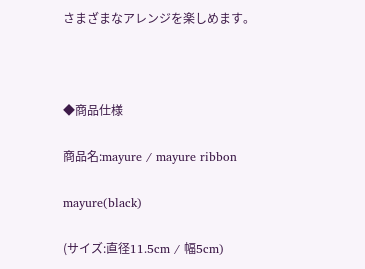さまざまなアレンジを楽しめます。



◆商品仕様

商品名:mayure / mayure ribbon

mayure(black)

(サイズ:直径11.5cm / 幅5cm)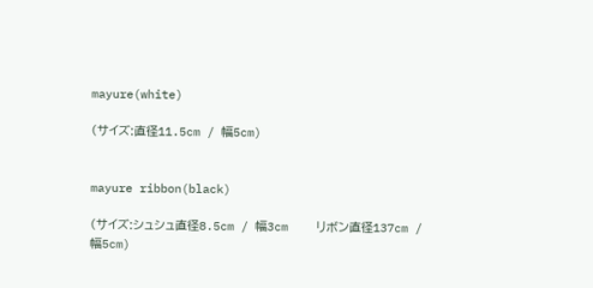mayure(white)

(サイズ:直径11.5cm / 幅5cm)


mayure ribbon(black)

(サイズ:シュシュ直径8.5cm / 幅3cm    リボン直径137cm / 幅5cm)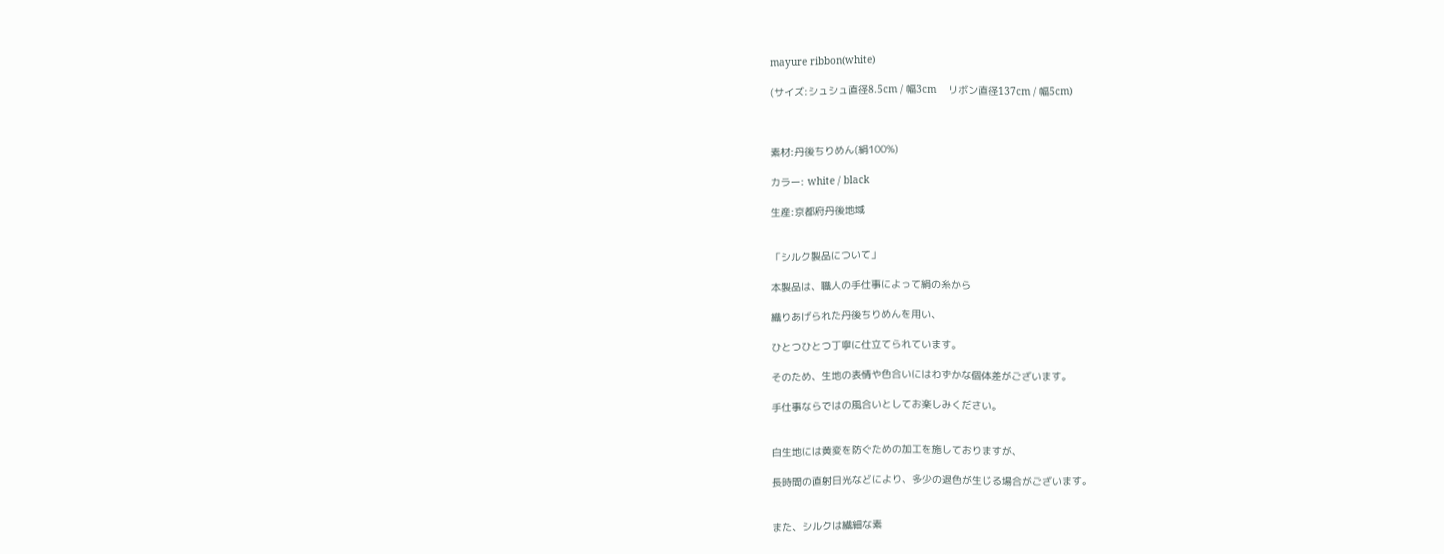mayure ribbon(white)

(サイズ:シュシュ直径8.5cm / 幅3cm    リボン直径137cm / 幅5cm)



素材:丹後ちりめん(絹100%)

カラー: white / black

生産:京都府丹後地域


「シルク製品について」

本製品は、職人の手仕事によって絹の糸から

織りあげられた丹後ちりめんを用い、

ひとつひとつ丁寧に仕立てられています。

そのため、生地の表情や色合いにはわずかな個体差がございます。

手仕事ならではの風合いとしてお楽しみください。


白生地には黄変を防ぐための加工を施しておりますが、

長時間の直射日光などにより、多少の退色が生じる場合がございます。


また、シルクは繊細な素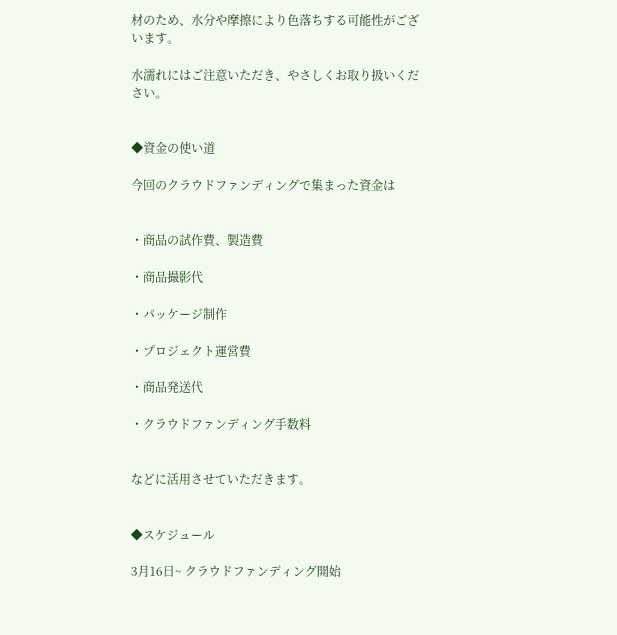材のため、水分や摩擦により色落ちする可能性がございます。

水濡れにはご注意いただき、やさしくお取り扱いください。


◆資金の使い道

今回のクラウドファンディングで集まった資金は


・商品の試作費、製造費

・商品撮影代

・パッケージ制作

・プロジェクト運営費

・商品発送代

・クラウドファンディング手数料


などに活用させていただきます。


◆スケジュール

3月16日~ クラウドファンディング開始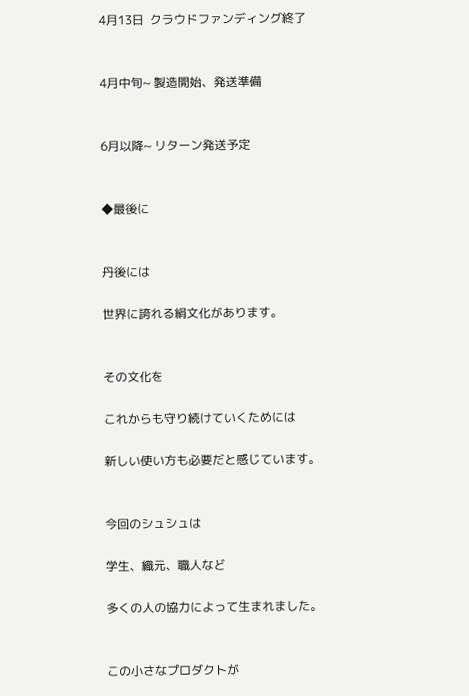4月13日  クラウドファンディング終了


4月中旬~ 製造開始、発送準備


6月以降~ リターン発送予定


◆最後に


丹後には

世界に誇れる絹文化があります。


その文化を

これからも守り続けていくためには

新しい使い方も必要だと感じています。


今回のシュシュは

学生、織元、職人など

多くの人の協力によって生まれました。


この小さなプロダクトが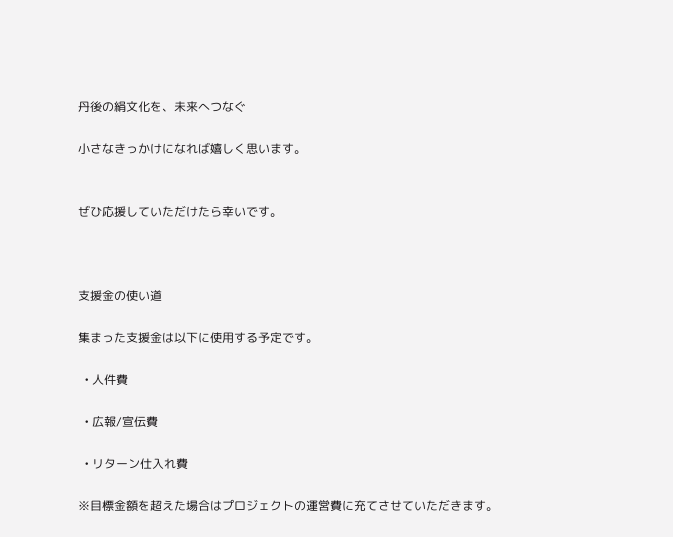丹後の絹文化を、未来へつなぐ

小さなきっかけになれば嬉しく思います。


ぜひ応援していただけたら幸いです。



支援金の使い道

集まった支援金は以下に使用する予定です。

  • 人件費

  • 広報/宣伝費

  • リターン仕入れ費

※目標金額を超えた場合はプロジェクトの運営費に充てさせていただきます。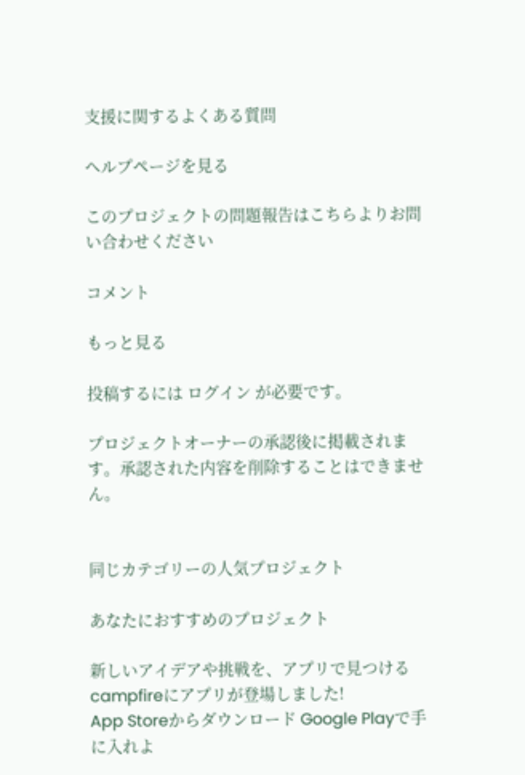支援に関するよくある質問

ヘルプページを見る

このプロジェクトの問題報告はこちらよりお問い合わせください

コメント

もっと見る

投稿するには ログイン が必要です。

プロジェクトオーナーの承認後に掲載されます。承認された内容を削除することはできません。


同じカテゴリーの人気プロジェクト

あなたにおすすめのプロジェクト

新しいアイデアや挑戦を、アプリで見つけるcampfireにアプリが登場しました!
App Storeからダウンロード Google Playで手に入れよ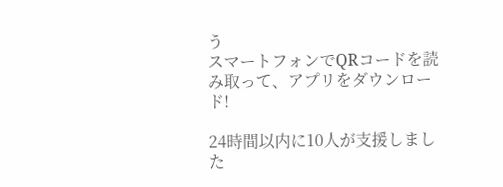う
スマートフォンでQRコードを読み取って、アプリをダウンロード!

24時間以内に10人が支援しました